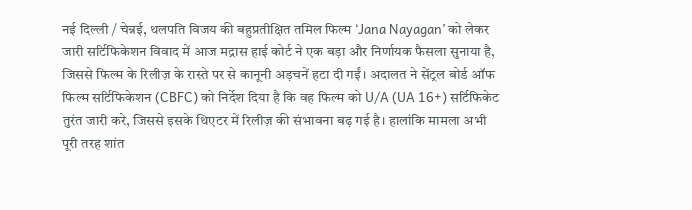नई दिल्ली / चेन्नई, थलपति विजय की बहुप्रतीक्षित तमिल फिल्म ‘Jana Nayagan’ को लेकर जारी सर्टिफिकेशन विवाद में आज मद्रास हाई कोर्ट ने एक बड़ा और निर्णायक फैसला सुनाया है, जिससे फिल्म के रिलीज़ के रास्ते पर से कानूनी अड़चनें हटा दी गईं। अदालत ने सेंट्रल बोर्ड ऑफ फिल्म सर्टिफिकेशन (CBFC) को निर्देश दिया है कि वह फिल्म को U/A (UA 16+) सर्टिफिकेट तुरंत जारी करे, जिससे इसके थिएटर में रिलीज़ की संभावना बढ़ गई है। हालांकि मामला अभी पूरी तरह शांत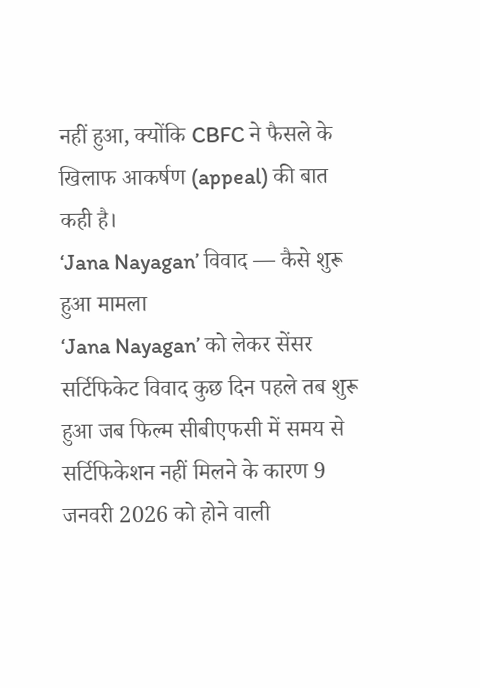नहीं हुआ, क्योंकि CBFC ने फैसले के खिलाफ आकर्षण (appeal) की बात कही है।
‘Jana Nayagan’ विवाद — कैसे शुरू हुआ मामला
‘Jana Nayagan’ को लेकर सेंसर सर्टिफिकेट विवाद कुछ दिन पहले तब शुरू हुआ जब फिल्म सीबीएफसी में समय से सर्टिफिकेशन नहीं मिलने के कारण 9 जनवरी 2026 को होने वाली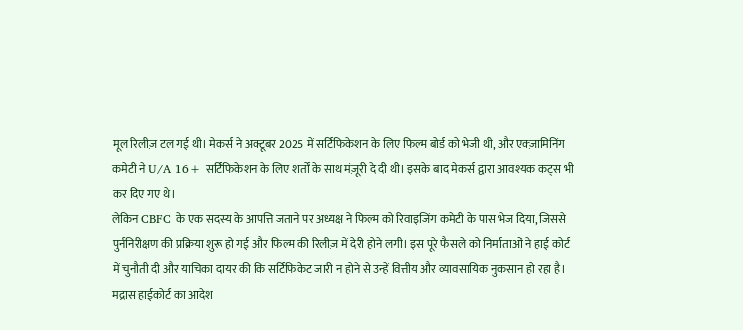मूल रिलीज़ टल गई थी। मेकर्स ने अक्टूबर 2025 में सर्टिफिकेशन के लिए फिल्म बोर्ड को भेजी थी, और एक्ज़ामिनिंग कमेटी ने U/A 16+ सर्टिफिकेशन के लिए शर्तों के साथ मंज़ूरी दे दी थी। इसके बाद मेकर्स द्वारा आवश्यक कट्स भी कर दिए गए थे।
लेकिन CBFC के एक सदस्य के आपत्ति जताने पर अध्यक्ष ने फिल्म को रिवाइजिंग कमेटी के पास भेज दिया, जिससे पुर्ननिरीक्षण की प्रक्रिया शुरू हो गई और फिल्म की रिलीज़ में देरी होने लगी। इस पूरे फैसले को निर्माताओं ने हाई कोर्ट में चुनौती दी और याचिका दायर की कि सर्टिफिकेट जारी न होने से उन्हें वित्तीय और व्यावसायिक नुकसान हो रहा है।
मद्रास हाईकोर्ट का आदेश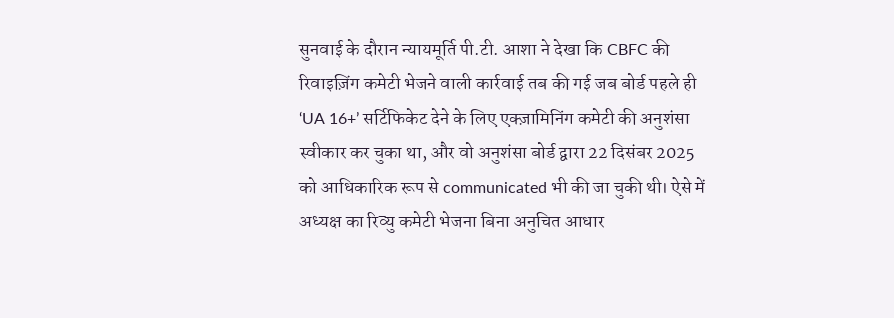सुनवाई के दौरान न्यायमूर्ति पी.टी. आशा ने देखा कि CBFC की रिवाइज़िंग कमेटी भेजने वाली कार्रवाई तब की गई जब बोर्ड पहले ही ‘UA 16+’ सर्टिफिकेट देने के लिए एक्ज़ामिनिंग कमेटी की अनुशंसा स्वीकार कर चुका था, और वो अनुशंसा बोर्ड द्वारा 22 दिसंबर 2025 को आधिकारिक रूप से communicated भी की जा चुकी थी। ऐसे में अध्यक्ष का रिव्यु कमेटी भेजना बिना अनुचित आधार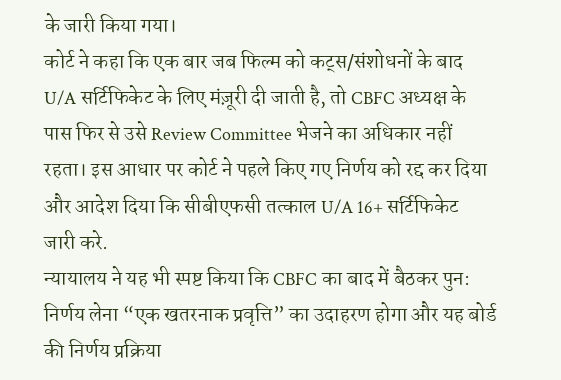के जारी किया गया।
कोर्ट ने कहा कि एक बार जब फिल्म को कट्स/संशोधनों के बाद U/A सर्टिफिकेट के लिए मंज़ूरी दी जाती है, तो CBFC अध्यक्ष के पास फिर से उसे Review Committee भेजने का अधिकार नहीं रहता। इस आधार पर कोर्ट ने पहले किए गए निर्णय को रद्द कर दिया और आदेश दिया कि सीबीएफसी तत्काल U/A 16+ सर्टिफिकेट जारी करे.
न्यायालय ने यह भी स्पष्ट किया कि CBFC का बाद में बैठकर पुन: निर्णय लेना “एक खतरनाक प्रवृत्ति” का उदाहरण होगा और यह बोर्ड की निर्णय प्रक्रिया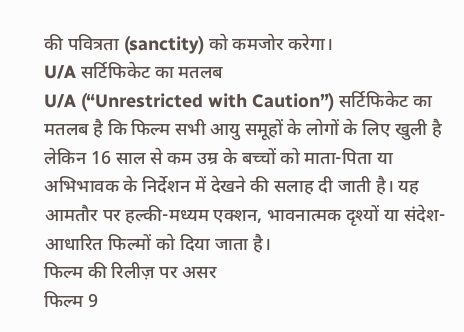की पवित्रता (sanctity) को कमजोर करेगा।
U/A सर्टिफिकेट का मतलब
U/A (“Unrestricted with Caution”) सर्टिफिकेट का मतलब है कि फिल्म सभी आयु समूहों के लोगों के लिए खुली है लेकिन 16 साल से कम उम्र के बच्चों को माता-पिता या अभिभावक के निर्देशन में देखने की सलाह दी जाती है। यह आमतौर पर हल्की-मध्यम एक्शन, भावनात्मक दृश्यों या संदेश-आधारित फिल्मों को दिया जाता है।
फिल्म की रिलीज़ पर असर
फिल्म 9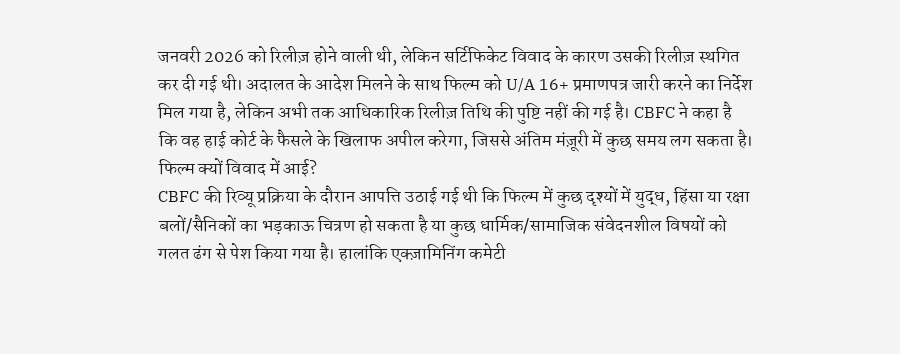जनवरी 2026 को रिलीज़ होने वाली थी, लेकिन सर्टिफिकेट विवाद के कारण उसकी रिलीज़ स्थगित कर दी गई थी। अदालत के आदेश मिलने के साथ फिल्म को U/A 16+ प्रमाणपत्र जारी करने का निर्देश मिल गया है, लेकिन अभी तक आधिकारिक रिलीज़ तिथि की पुष्टि नहीं की गई है। CBFC ने कहा है कि वह हाई कोर्ट के फैसले के खिलाफ अपील करेगा, जिससे अंतिम मंज़ूरी में कुछ समय लग सकता है।
फिल्म क्यों विवाद में आई?
CBFC की रिव्यू प्रक्रिया के दौरान आपत्ति उठाई गई थी कि फिल्म में कुछ दृश्यों में युद्ध, हिंसा या रक्षा बलों/सैनिकों का भड़काऊ चित्रण हो सकता है या कुछ धार्मिक/सामाजिक संवेदनशील विषयों को गलत ढंग से पेश किया गया है। हालांकि एक्ज़ामिनिंग कमेटी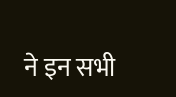ने इन सभी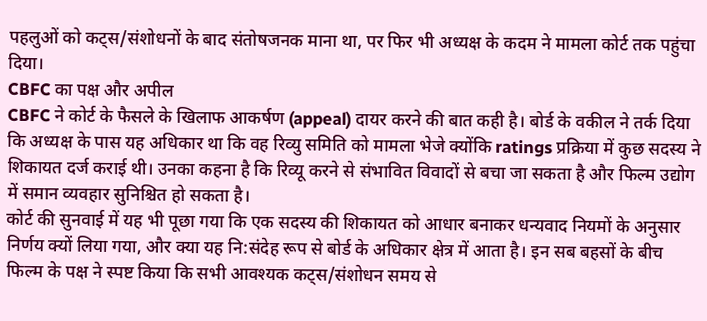पहलुओं को कट्स/संशोधनों के बाद संतोषजनक माना था, पर फिर भी अध्यक्ष के कदम ने मामला कोर्ट तक पहुंचा दिया।
CBFC का पक्ष और अपील
CBFC ने कोर्ट के फैसले के खिलाफ आकर्षण (appeal) दायर करने की बात कही है। बोर्ड के वकील ने तर्क दिया कि अध्यक्ष के पास यह अधिकार था कि वह रिव्यु समिति को मामला भेजे क्योंकि ratings प्रक्रिया में कुछ सदस्य ने शिकायत दर्ज कराई थी। उनका कहना है कि रिव्यू करने से संभावित विवादों से बचा जा सकता है और फिल्म उद्योग में समान व्यवहार सुनिश्चित हो सकता है।
कोर्ट की सुनवाई में यह भी पूछा गया कि एक सदस्य की शिकायत को आधार बनाकर धन्यवाद नियमों के अनुसार निर्णय क्यों लिया गया, और क्या यह नि:संदेह रूप से बोर्ड के अधिकार क्षेत्र में आता है। इन सब बहसों के बीच फिल्म के पक्ष ने स्पष्ट किया कि सभी आवश्यक कट्स/संशोधन समय से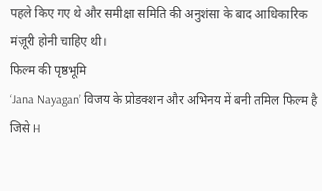पहले किए गए थे और समीक्षा समिति की अनुशंसा के बाद आधिकारिक मंज़ूरी होनी चाहिए थी।
फिल्म की पृष्ठभूमि
‘Jana Nayagan’ विजय के प्रोडक्शन और अभिनय में बनी तमिल फिल्म है जिसे H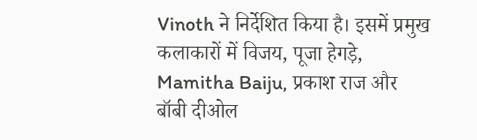Vinoth ने निर्देशित किया है। इसमें प्रमुख कलाकारों में विजय, पूजा हेगड़े, Mamitha Baiju, प्रकाश राज और बॉबी दीओल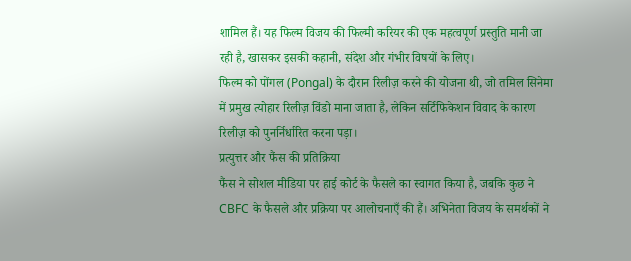शामिल हैं। यह फिल्म विजय की फिल्मी करियर की एक महत्वपूर्ण प्रस्तुति मानी जा रही है, खासकर इसकी कहानी, संदेश और गंभीर विषयों के लिए।
फिल्म को पोंगल (Pongal) के दौरान रिलीज़ करने की योजना थी, जो तमिल सिनेमा में प्रमुख त्योहार रिलीज़ विंडो माना जाता है, लेकिन सर्टिफिकेशन विवाद के कारण रिलीज़ को पुनर्निर्धारित करना पड़ा।
प्रत्युत्तर और फैंस की प्रतिक्रिया
फैंस ने सोशल मीडिया पर हाई कोर्ट के फैसले का स्वागत किया है, जबकि कुछ ने CBFC के फैसले और प्रक्रिया पर आलोचनाएँ की हैं। अभिनेता विजय के समर्थकों ने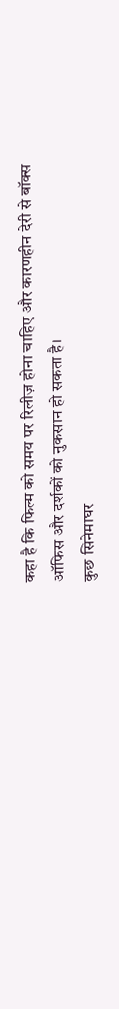कहा है कि फिल्म को समय पर रिलीज़ होना चाहिए और कारणहीन देरी से बॉक्स ऑफिस और दर्शकों को नुकसान हो सकता है।
कुछ सिनेमाघर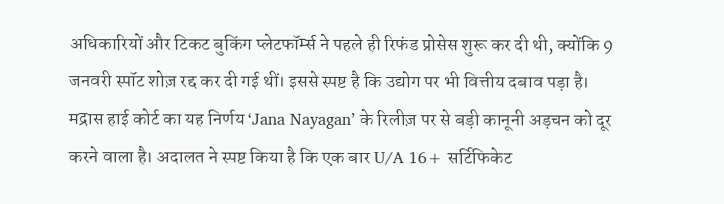अधिकारियों और टिकट बुकिंग प्लेटफॉर्म्स ने पहले ही रिफंड प्रोसेस शुरू कर दी थी, क्योंकि 9 जनवरी स्पॉट शोज़ रद्द कर दी गई थीं। इससे स्पष्ट है कि उद्योग पर भी वित्तीय दबाव पड़ा है।
मद्रास हाई कोर्ट का यह निर्णय ‘Jana Nayagan’ के रिलीज़ पर से बड़ी कानूनी अड़चन को दूर करने वाला है। अदालत ने स्पष्ट किया है कि एक बार U/A 16+ सर्टिफिकेट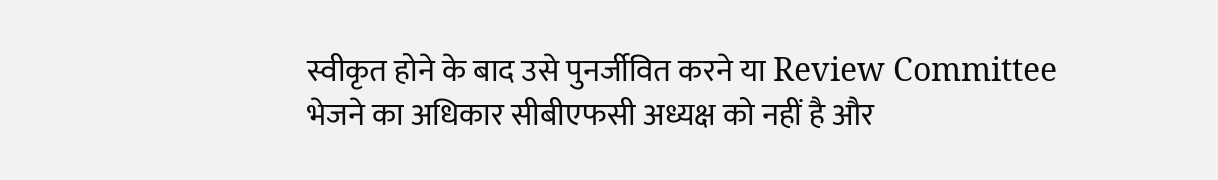स्वीकृत होने के बाद उसे पुनर्जीवित करने या Review Committee भेजने का अधिकार सीबीएफसी अध्यक्ष को नहीं है और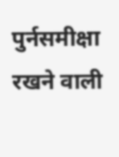पुर्नसमीक्षा रखने वाली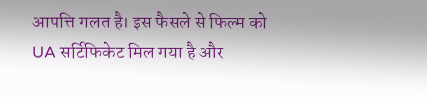आपत्ति गलत है। इस फैसले से फिल्म को UA सर्टिफिकेट मिल गया है और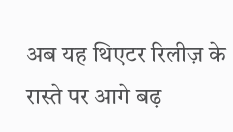अब यह थिएटर रिलीज़ के रास्ते पर आगे बढ़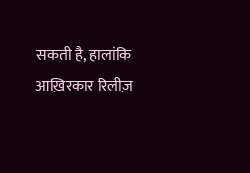सकती है, हालांकि आख़िरकार रिलीज़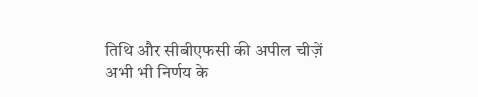तिथि और सीबीएफसी की अपील चीज़ें अभी भी निर्णय के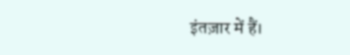इंतज़ार में हैं।